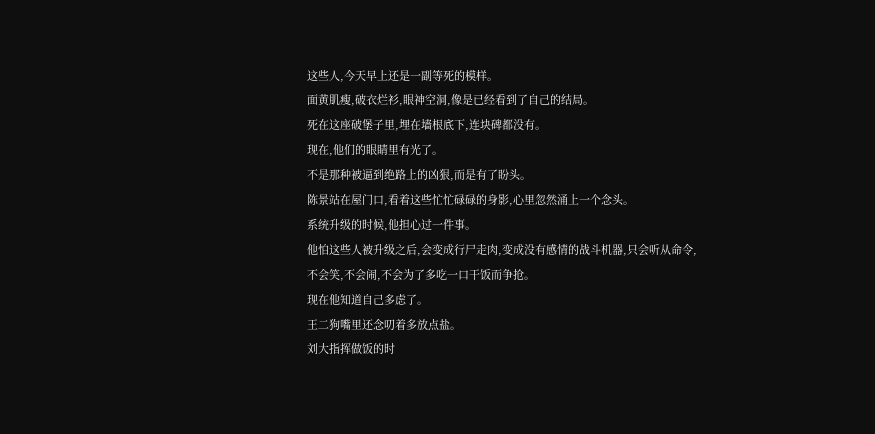这些人,今天早上还是一副等死的模样。
面黄肌瘦,破衣烂衫,眼神空洞,像是已经看到了自己的结局。
死在这座破堡子里,埋在墙根底下,连块碑都没有。
现在,他们的眼睛里有光了。
不是那种被逼到绝路上的凶狠,而是有了盼头。
陈景站在屋门口,看着这些忙忙碌碌的身影,心里忽然涌上一个念头。
系统升级的时候,他担心过一件事。
他怕这些人被升级之后,会变成行尸走肉,变成没有感情的战斗机器,只会听从命令,不会笑,不会闹,不会为了多吃一口干饭而争抢。
现在他知道自己多虑了。
王二狗嘴里还念叨着多放点盐。
刘大指挥做饭的时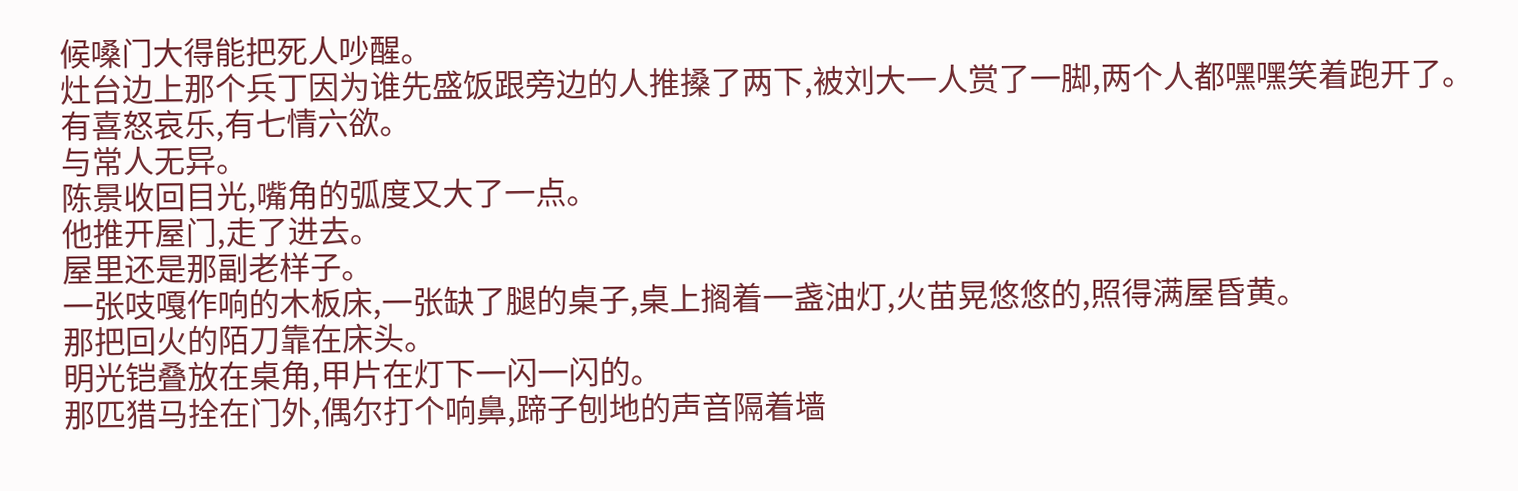候嗓门大得能把死人吵醒。
灶台边上那个兵丁因为谁先盛饭跟旁边的人推搡了两下,被刘大一人赏了一脚,两个人都嘿嘿笑着跑开了。
有喜怒哀乐,有七情六欲。
与常人无异。
陈景收回目光,嘴角的弧度又大了一点。
他推开屋门,走了进去。
屋里还是那副老样子。
一张吱嘎作响的木板床,一张缺了腿的桌子,桌上搁着一盏油灯,火苗晃悠悠的,照得满屋昏黄。
那把回火的陌刀靠在床头。
明光铠叠放在桌角,甲片在灯下一闪一闪的。
那匹猎马拴在门外,偶尔打个响鼻,蹄子刨地的声音隔着墙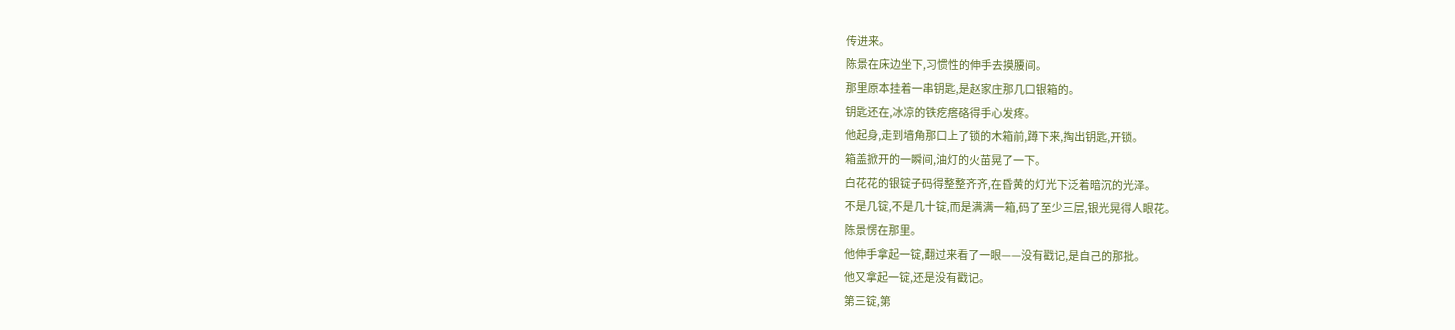传进来。
陈景在床边坐下,习惯性的伸手去摸腰间。
那里原本挂着一串钥匙,是赵家庄那几口银箱的。
钥匙还在,冰凉的铁疙瘩硌得手心发疼。
他起身,走到墙角那口上了锁的木箱前,蹲下来,掏出钥匙,开锁。
箱盖掀开的一瞬间,油灯的火苗晃了一下。
白花花的银锭子码得整整齐齐,在昏黄的灯光下泛着暗沉的光泽。
不是几锭,不是几十锭,而是满满一箱,码了至少三层,银光晃得人眼花。
陈景愣在那里。
他伸手拿起一锭,翻过来看了一眼——没有戳记,是自己的那批。
他又拿起一锭,还是没有戳记。
第三锭,第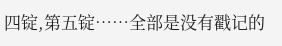四锭,第五锭……全部是没有戳记的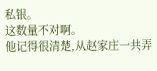私银。
这数量不对啊。
他记得很清楚,从赵家庄一共弄